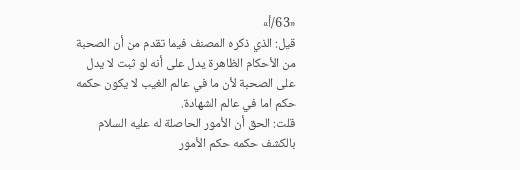«63/أ»
قيل: الذي ذكره المصنف فيما تقدم من أن الصحبة من الأحكام الظاهرة يدل على أنه لو ثبت لا يدل على الصحبة لأن ما في عالم الغيب لا يكون حكمه حكم اما في عالم الشهادة.
قلت: الحق أن الأمور الحاصلة له عليه السلام بالكشف حكمه حكم الأمور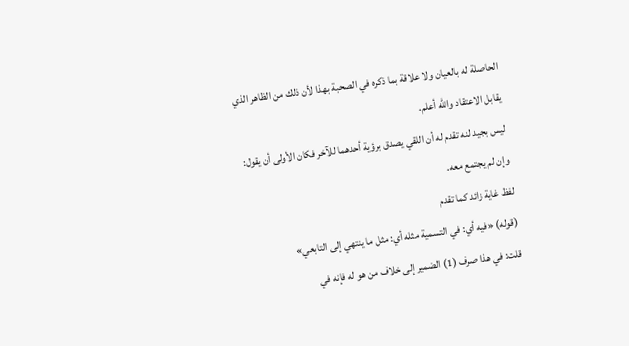الحاصلة له بالعيان ولا علاقة بما ذكره في الصحبة بهذا لأن ذلك من الظاهر الذي يقابل الاعتقاد والله أعلم.
ليس بجيد لنه تقدم له أن اللقي يصدق برؤية أحدهما للآخر فكان الأولى أن يقول: وإن لم يجتمع معه.
لفظ غاية زائد كما تقدم
(قوله) «فيه أي: في التسمية مثله أي: مثل ما ينتهي إلى التابعي»
قلت: في هذا صرف (1) الضمير إلى خلاف من هو له فإنه في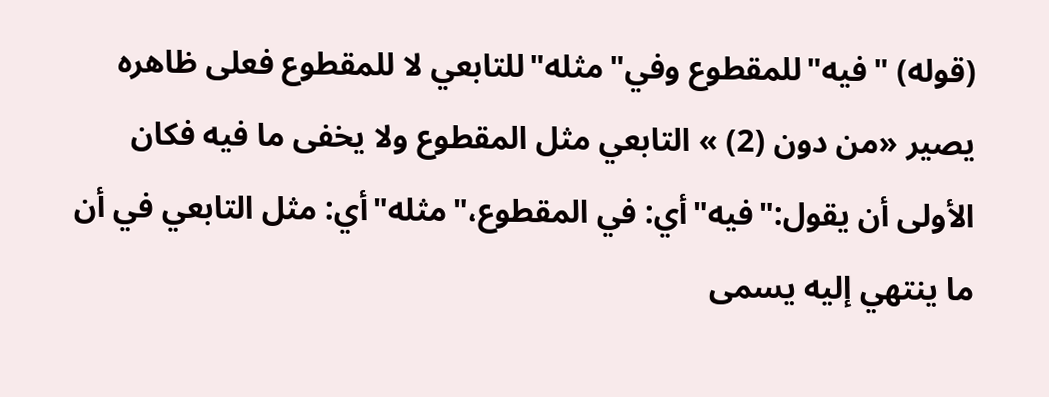(قوله) "فيه"للمقطوع وفي"مثله"للتابعي لا للمقطوع فعلى ظاهره يصير «من دون (2) » التابعي مثل المقطوع ولا يخفى ما فيه فكان الأولى أن يقول:"فيه"أي: في المقطوع،"مثله"أي: مثل التابعي في أن ما ينتهي إليه يسمى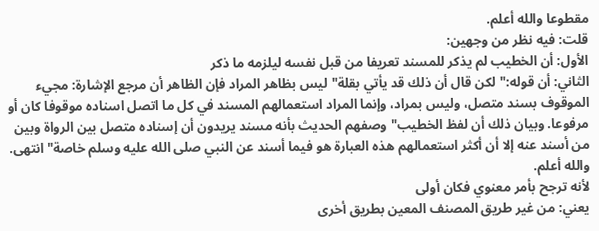مقطوعا والله أعلم.
قلت: فيه نظر من وجهين:
الأول: أن الخطيب لم يذكر للمسند تعريفا من قبل نفسه ليلزمه ما ذكر
الثاني: أن قوله:"لكن قال أن ذلك قد يأتي بقلة"ليس بظاهر المراد فإن الظاهر أن مرجع الإشارة: مجيء الموقوف بسند متصل، وليس بمراد، وإنما المراد استعمالهم المسند في كل ما اتصل اسناده موقوفا كان أو مرفوعا. وبيان ذلك أن لفظ الخطيب"وصفهم الحديث بأنه مسند يريدون أن إسناده متصل بين الرواة وبين من أسند عنه إلا أن أكثر استعمالهم هذه العبارة هو فيما أسند عن النبي صلى الله عليه وسلم خاصة"انتهى. والله أعلم.
لأنه ترجح بأمر معنوي فكان أولى
يعني: من غير طريق المصنف المعين بطريق أخرى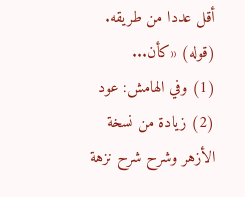أقل عددا من طريقه.
(قوله) «كأن...
(1) وفي الهامش: عود
(2) زيادة من نسخة الأزهر وشرح شرح نزهة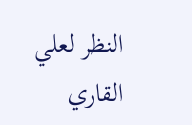النظر لعلي القاري